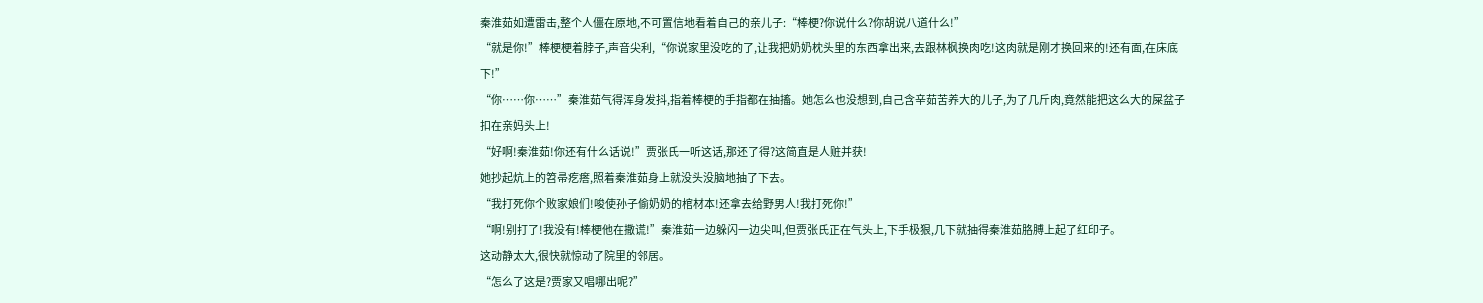秦淮茹如遭雷击,整个人僵在原地,不可置信地看着自己的亲儿子:“棒梗?你说什么?你胡说八道什么!”
“就是你!”棒梗梗着脖子,声音尖利,“你说家里没吃的了,让我把奶奶枕头里的东西拿出来,去跟林枫换肉吃!这肉就是刚才换回来的!还有面,在床底下!”
“你……你……”秦淮茹气得浑身发抖,指着棒梗的手指都在抽搐。她怎么也没想到,自己含辛茹苦养大的儿子,为了几斤肉,竟然能把这么大的屎盆子扣在亲妈头上!
“好啊!秦淮茹!你还有什么话说!”贾张氏一听这话,那还了得?这简直是人赃并获!
她抄起炕上的笤帚疙瘩,照着秦淮茹身上就没头没脑地抽了下去。
“我打死你个败家娘们!唆使孙子偷奶奶的棺材本!还拿去给野男人!我打死你!”
“啊!别打了!我没有!棒梗他在撒谎!”秦淮茹一边躲闪一边尖叫,但贾张氏正在气头上,下手极狠,几下就抽得秦淮茹胳膊上起了红印子。
这动静太大,很快就惊动了院里的邻居。
“怎么了这是?贾家又唱哪出呢?”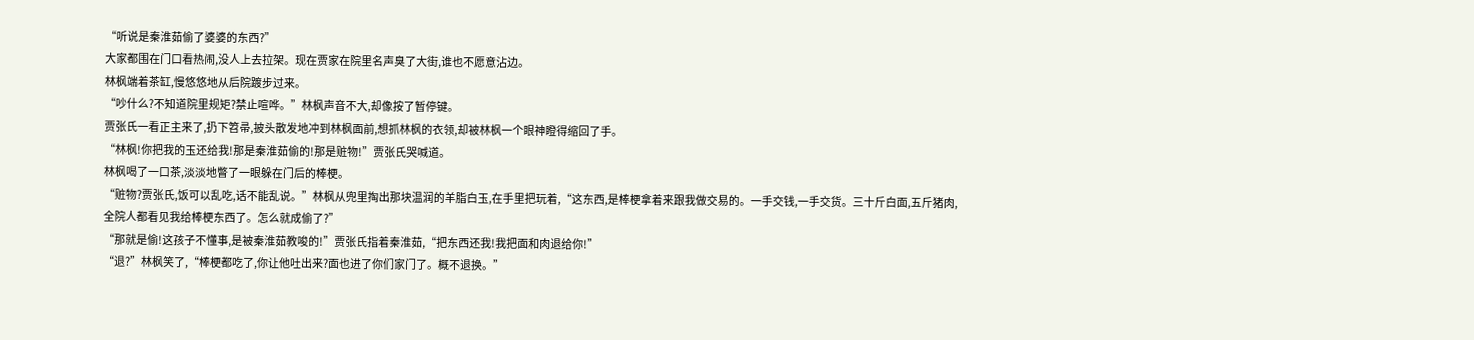“听说是秦淮茹偷了婆婆的东西?”
大家都围在门口看热闹,没人上去拉架。现在贾家在院里名声臭了大街,谁也不愿意沾边。
林枫端着茶缸,慢悠悠地从后院踱步过来。
“吵什么?不知道院里规矩?禁止喧哗。”林枫声音不大,却像按了暂停键。
贾张氏一看正主来了,扔下笤帚,披头散发地冲到林枫面前,想抓林枫的衣领,却被林枫一个眼神瞪得缩回了手。
“林枫!你把我的玉还给我!那是秦淮茹偷的!那是赃物!”贾张氏哭喊道。
林枫喝了一口茶,淡淡地瞥了一眼躲在门后的棒梗。
“赃物?贾张氏,饭可以乱吃,话不能乱说。”林枫从兜里掏出那块温润的羊脂白玉,在手里把玩着,“这东西,是棒梗拿着来跟我做交易的。一手交钱,一手交货。三十斤白面,五斤猪肉,全院人都看见我给棒梗东西了。怎么就成偷了?”
“那就是偷!这孩子不懂事,是被秦淮茹教唆的!”贾张氏指着秦淮茹,“把东西还我!我把面和肉退给你!”
“退?”林枫笑了,“棒梗都吃了,你让他吐出来?面也进了你们家门了。概不退换。”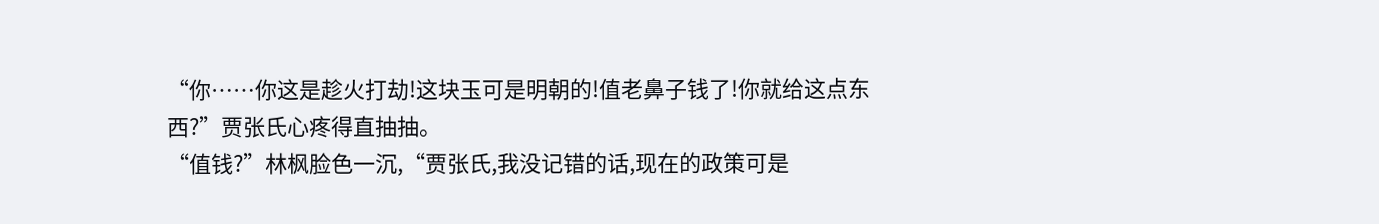“你……你这是趁火打劫!这块玉可是明朝的!值老鼻子钱了!你就给这点东西?”贾张氏心疼得直抽抽。
“值钱?”林枫脸色一沉,“贾张氏,我没记错的话,现在的政策可是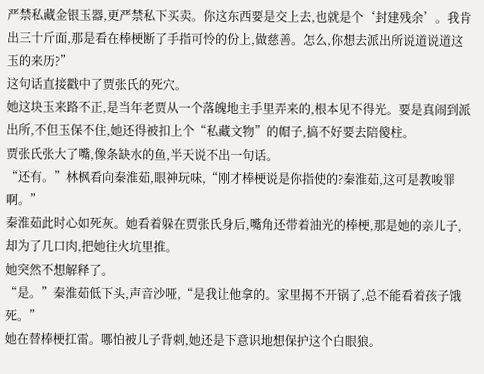严禁私藏金银玉器,更严禁私下买卖。你这东西要是交上去,也就是个‘封建残余’。我肯出三十斤面,那是看在棒梗断了手指可怜的份上,做慈善。怎么,你想去派出所说道说道这玉的来历?”
这句话直接戳中了贾张氏的死穴。
她这块玉来路不正,是当年老贾从一个落魄地主手里弄来的,根本见不得光。要是真闹到派出所,不但玉保不住,她还得被扣上个“私藏文物”的帽子,搞不好要去陪傻柱。
贾张氏张大了嘴,像条缺水的鱼,半天说不出一句话。
“还有。”林枫看向秦淮茹,眼神玩味,“刚才棒梗说是你指使的?秦淮茹,这可是教唆罪啊。”
秦淮茹此时心如死灰。她看着躲在贾张氏身后,嘴角还带着油光的棒梗,那是她的亲儿子,却为了几口肉,把她往火坑里推。
她突然不想解释了。
“是。”秦淮茹低下头,声音沙哑,“是我让他拿的。家里揭不开锅了,总不能看着孩子饿死。”
她在替棒梗扛雷。哪怕被儿子背刺,她还是下意识地想保护这个白眼狼。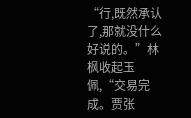“行,既然承认了,那就没什么好说的。”林枫收起玉佩,“交易完成。贾张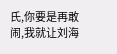氏,你要是再敢闹,我就让刘海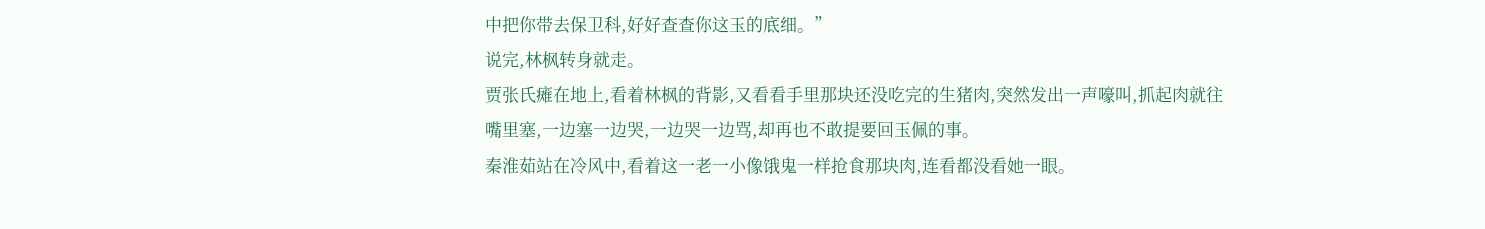中把你带去保卫科,好好查查你这玉的底细。”
说完,林枫转身就走。
贾张氏瘫在地上,看着林枫的背影,又看看手里那块还没吃完的生猪肉,突然发出一声嚎叫,抓起肉就往嘴里塞,一边塞一边哭,一边哭一边骂,却再也不敢提要回玉佩的事。
秦淮茹站在冷风中,看着这一老一小像饿鬼一样抢食那块肉,连看都没看她一眼。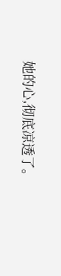她的心,彻底凉透了。